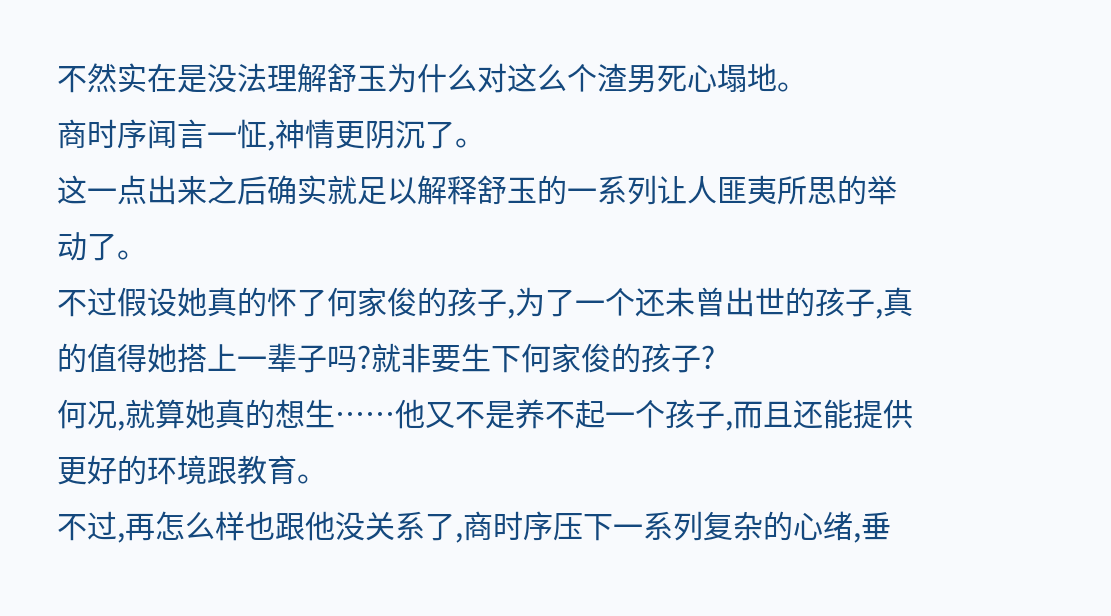不然实在是没法理解舒玉为什么对这么个渣男死心塌地。
商时序闻言一怔,神情更阴沉了。
这一点出来之后确实就足以解释舒玉的一系列让人匪夷所思的举动了。
不过假设她真的怀了何家俊的孩子,为了一个还未曾出世的孩子,真的值得她搭上一辈子吗?就非要生下何家俊的孩子?
何况,就算她真的想生……他又不是养不起一个孩子,而且还能提供更好的环境跟教育。
不过,再怎么样也跟他没关系了,商时序压下一系列复杂的心绪,垂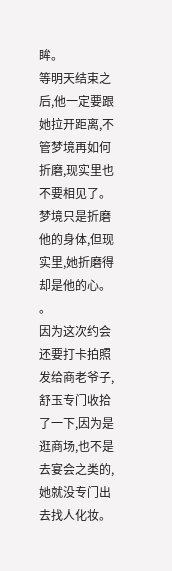眸。
等明天结束之后,他一定要跟她拉开距离,不管梦境再如何折磨,现实里也不要相见了。
梦境只是折磨他的身体,但现实里,她折磨得却是他的心。
。
因为这次约会还要打卡拍照发给商老爷子,舒玉专门收拾了一下,因为是逛商场,也不是去宴会之类的,她就没专门出去找人化妆。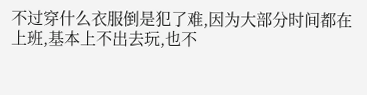不过穿什么衣服倒是犯了难,因为大部分时间都在上班,基本上不出去玩,也不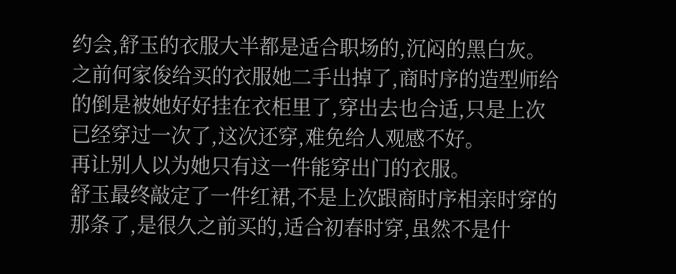约会,舒玉的衣服大半都是适合职场的,沉闷的黑白灰。
之前何家俊给买的衣服她二手出掉了,商时序的造型师给的倒是被她好好挂在衣柜里了,穿出去也合适,只是上次已经穿过一次了,这次还穿,难免给人观感不好。
再让别人以为她只有这一件能穿出门的衣服。
舒玉最终敲定了一件红裙,不是上次跟商时序相亲时穿的那条了,是很久之前买的,适合初春时穿,虽然不是什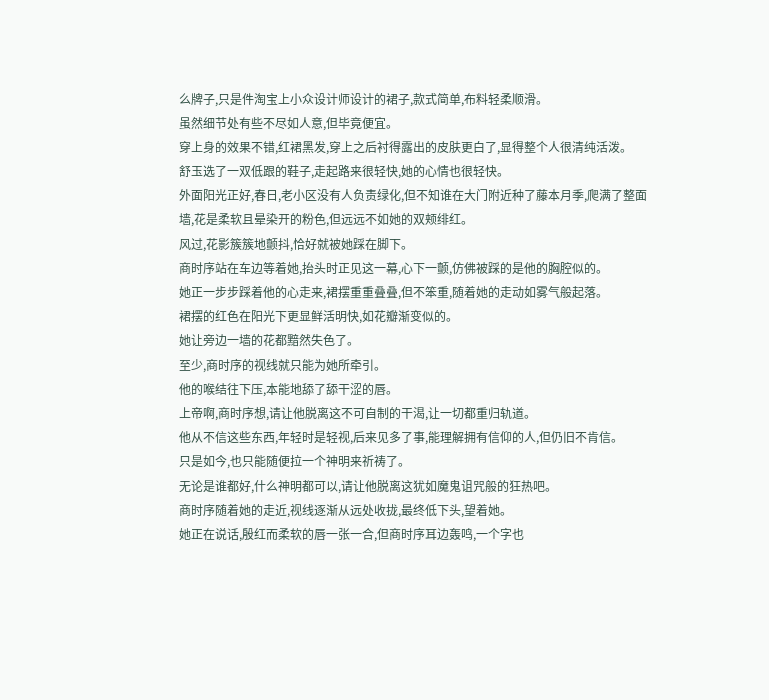么牌子,只是件淘宝上小众设计师设计的裙子,款式简单,布料轻柔顺滑。
虽然细节处有些不尽如人意,但毕竟便宜。
穿上身的效果不错,红裙黑发,穿上之后衬得露出的皮肤更白了,显得整个人很清纯活泼。
舒玉选了一双低跟的鞋子,走起路来很轻快,她的心情也很轻快。
外面阳光正好,春日,老小区没有人负责绿化,但不知谁在大门附近种了藤本月季,爬满了整面墙,花是柔软且晕染开的粉色,但远远不如她的双颊绯红。
风过,花影簇簇地颤抖,恰好就被她踩在脚下。
商时序站在车边等着她,抬头时正见这一幕,心下一颤,仿佛被踩的是他的胸腔似的。
她正一步步踩着他的心走来,裙摆重重叠叠,但不笨重,随着她的走动如雾气般起落。
裙摆的红色在阳光下更显鲜活明快,如花瓣渐变似的。
她让旁边一墙的花都黯然失色了。
至少,商时序的视线就只能为她所牵引。
他的喉结往下压,本能地舔了舔干涩的唇。
上帝啊,商时序想,请让他脱离这不可自制的干渴,让一切都重归轨道。
他从不信这些东西,年轻时是轻视,后来见多了事,能理解拥有信仰的人,但仍旧不肯信。
只是如今,也只能随便拉一个神明来祈祷了。
无论是谁都好,什么神明都可以,请让他脱离这犹如魔鬼诅咒般的狂热吧。
商时序随着她的走近,视线逐渐从远处收拢,最终低下头,望着她。
她正在说话,殷红而柔软的唇一张一合,但商时序耳边轰鸣,一个字也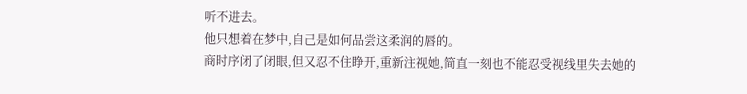听不进去。
他只想着在梦中,自己是如何品尝这柔润的唇的。
商时序闭了闭眼,但又忍不住睁开,重新注视她,简直一刻也不能忍受视线里失去她的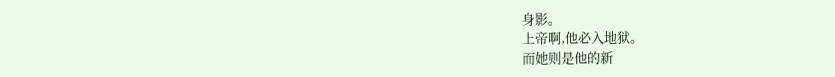身影。
上帝啊,他必入地狱。
而她则是他的新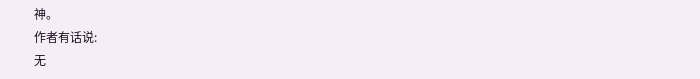神。
作者有话说:
无